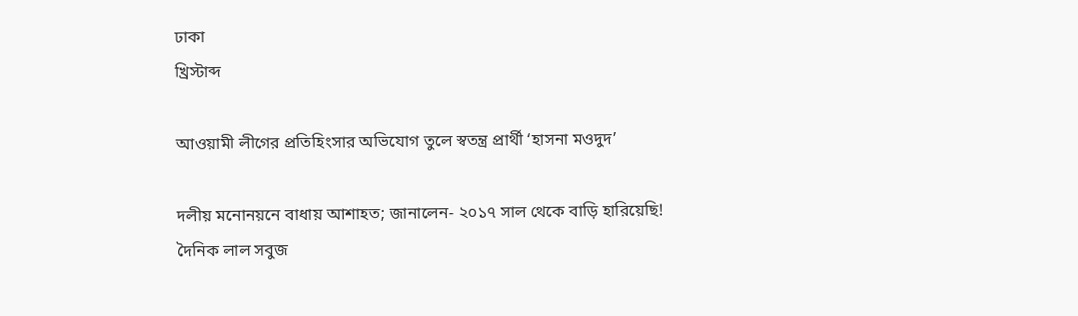ঢাকা
খ্রিস্টাব্দ

আওয়ামী লীগের প্রতিহিংসার অভিযোগ তুলে স্বতন্ত্র প্রার্থী ‘হাসনা মওদুদ’

দলীয় মনোনয়নে বাধায় আশাহত; জানালেন- ২০১৭ সাল থেকে বাড়ি হারিয়েছি!
দৈনিক লাল সবুজ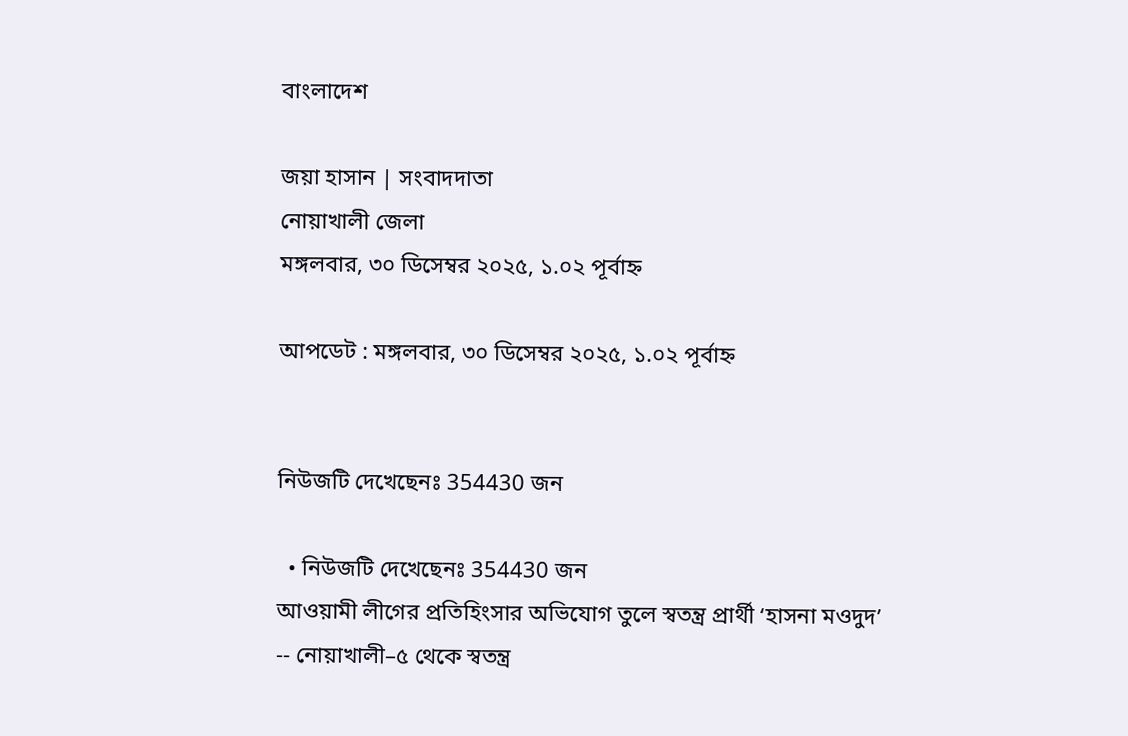বাংলাদেশ

জয়া হাসান | সংবাদদাতা
নোয়াখালী জেলা
মঙ্গলবার, ৩০ ডিসেম্বর ২০২৫, ১.০২ পূর্বাহ্ন

আপডেট : মঙ্গলবার, ৩০ ডিসেম্বর ২০২৫, ১.০২ পূর্বাহ্ন


নিউজটি দেখেছেনঃ 354430 জন

  • নিউজটি দেখেছেনঃ 354430 জন
আওয়ামী লীগের প্রতিহিংসার অভিযোগ তুলে স্বতন্ত্র প্রার্থী ‘হাসনা মওদুদ’
-- নোয়াখালী–৫ থেকে স্বতন্ত্র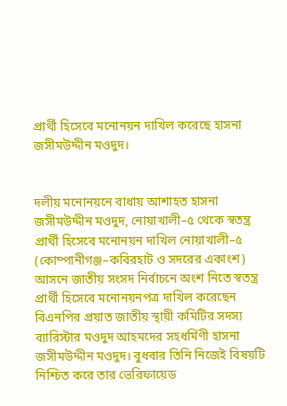প্রার্থী হিসেবে মনোনয়ন দাখিল করেছে হাসনা জসীমউদ্দীন মওদুদ।


দলীয় মনোনয়নে বাধায় আশাহত হাসনা জসীমউদ্দীন মওদুদ, নোয়াখালী–৫ থেকে স্বতন্ত্র প্রার্থী হিসেবে মনোনয়ন দাখিল নোয়াখালী–৫ (কোম্পানীগঞ্জ–কবিরহাট ও সদরের একাংশ) আসনে জাতীয় সংসদ নির্বাচনে অংশ নিতে স্বতন্ত্র প্রার্থী হিসেবে মনোনয়নপত্র দাখিল করেছেন বিএনপির প্রয়াত জাতীয় স্থায়ী কমিটির সদস্য ব্যারিস্টার মওদুদ আহমদের সহধর্মিণী হাসনা জসীমউদ্দীন মওদুদ। বুধবার তিনি নিজেই বিষয়টি নিশ্চিত করে তার ভেরিফায়েড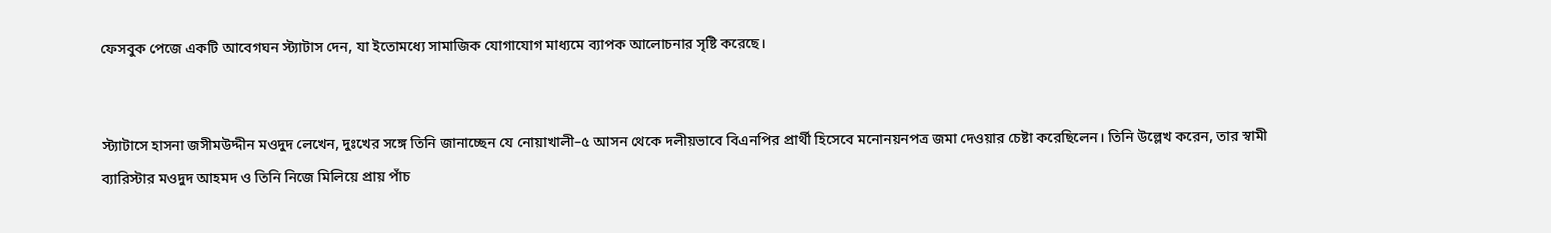ফেসবুক পেজে একটি আবেগঘন স্ট্যাটাস দেন, যা ইতোমধ্যে সামাজিক যোগাযোগ মাধ্যমে ব্যাপক আলোচনার সৃষ্টি করেছে।


স্ট্যাটাসে হাসনা জসীমউদ্দীন মওদুদ লেখেন, দুঃখের সঙ্গে তিনি জানাচ্ছেন যে নোয়াখালী–৫ আসন থেকে দলীয়ভাবে বিএনপির প্রার্থী হিসেবে মনোনয়নপত্র জমা দেওয়ার চেষ্টা করেছিলেন। তিনি উল্লেখ করেন, তার স্বামী ব্যারিস্টার মওদুদ আহমদ ও তিনি নিজে মিলিয়ে প্রায় পাঁচ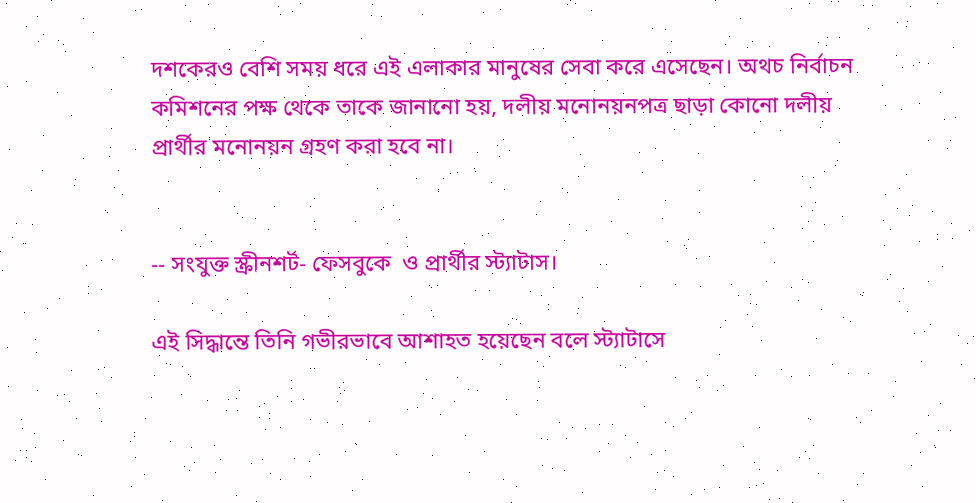দশকেরও বেশি সময় ধরে এই এলাকার মানুষের সেবা করে এসেছেন। অথচ নির্বাচন কমিশনের পক্ষ থেকে তাকে জানানো হয়, দলীয় মনোনয়নপত্র ছাড়া কোনো দলীয় প্রার্থীর মনোনয়ন গ্রহণ করা হবে না।


-- সংযুক্ত স্ক্রীনশর্ট- ফেসবুকে  ও প্রার্থীর স্ট্যাটাস।

এই সিদ্ধান্তে তিনি গভীরভাবে আশাহত হয়েছেন বলে স্ট্যাটাসে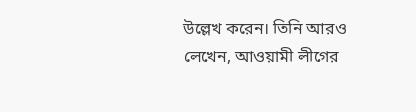উল্লেখ করেন। তিনি আরও লেখেন, আওয়ামী লীগের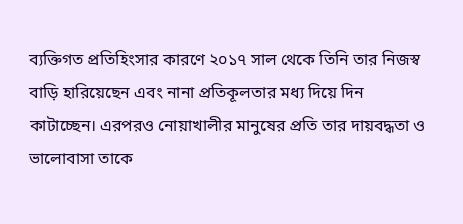ব্যক্তিগত প্রতিহিংসার কারণে ২০১৭ সাল থেকে তিনি তার নিজস্ব বাড়ি হারিয়েছেন এবং নানা প্রতিকূলতার মধ্য দিয়ে দিন কাটাচ্ছেন। এরপরও নোয়াখালীর মানুষের প্রতি তার দায়বদ্ধতা ও ভালোবাসা তাকে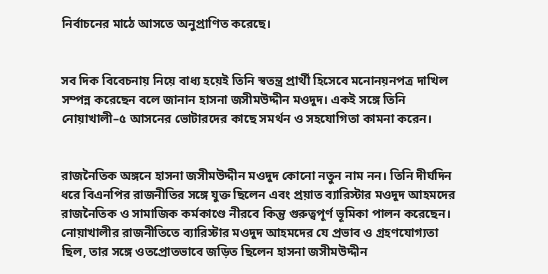নির্বাচনের মাঠে আসতে অনুপ্রাণিত করেছে।


সব দিক বিবেচনায় নিয়ে বাধ্য হয়েই তিনি স্বতন্ত্র প্রার্থী হিসেবে মনোনয়নপত্র দাখিল সম্পন্ন করেছেন বলে জানান হাসনা জসীমউদ্দীন মওদুদ। একই সঙ্গে তিনি নোয়াখালী–৫ আসনের ভোটারদের কাছে সমর্থন ও সহযোগিতা কামনা করেন।


রাজনৈতিক অঙ্গনে হাসনা জসীমউদ্দীন মওদুদ কোনো নতুন নাম নন। তিনি দীর্ঘদিন ধরে বিএনপির রাজনীতির সঙ্গে যুক্ত ছিলেন এবং প্রয়াত ব্যারিস্টার মওদুদ আহমদের রাজনৈতিক ও সামাজিক কর্মকাণ্ডে নীরবে কিন্তু গুরুত্বপূর্ণ ভূমিকা পালন করেছেন। নোয়াখালীর রাজনীতিতে ব্যারিস্টার মওদুদ আহমদের যে প্রভাব ও গ্রহণযোগ্যতা ছিল, তার সঙ্গে ওতপ্রোতভাবে জড়িত ছিলেন হাসনা জসীমউদ্দীন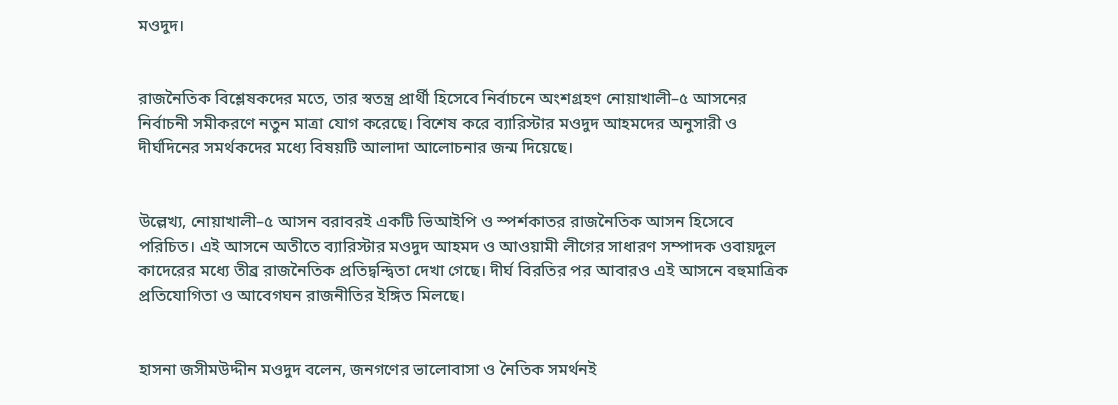মওদুদ।


রাজনৈতিক বিশ্লেষকদের মতে, তার স্বতন্ত্র প্রার্থী হিসেবে নির্বাচনে অংশগ্রহণ নোয়াখালী–৫ আসনের নির্বাচনী সমীকরণে নতুন মাত্রা যোগ করেছে। বিশেষ করে ব্যারিস্টার মওদুদ আহমদের অনুসারী ও দীর্ঘদিনের সমর্থকদের মধ্যে বিষয়টি আলাদা আলোচনার জন্ম দিয়েছে।


উল্লেখ্য, নোয়াখালী–৫ আসন বরাবরই একটি ভিআইপি ও স্পর্শকাতর রাজনৈতিক আসন হিসেবে পরিচিত। এই আসনে অতীতে ব্যারিস্টার মওদুদ আহমদ ও আওয়ামী লীগের সাধারণ সম্পাদক ওবায়দুল কাদেরের মধ্যে তীব্র রাজনৈতিক প্রতিদ্বন্দ্বিতা দেখা গেছে। দীর্ঘ বিরতির পর আবারও এই আসনে বহুমাত্রিক প্রতিযোগিতা ও আবেগঘন রাজনীতির ইঙ্গিত মিলছে।


হাসনা জসীমউদ্দীন মওদুদ বলেন, জনগণের ভালোবাসা ও নৈতিক সমর্থনই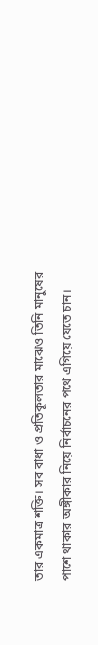তার একমাত্র শক্তি। সব বাধা ও প্রতিকূলতার মাঝেও তিনি মানুষের পাশে থাকার অঙ্গীকার নিয়ে নির্বাচনের পথে এগিয়ে যেতে চান।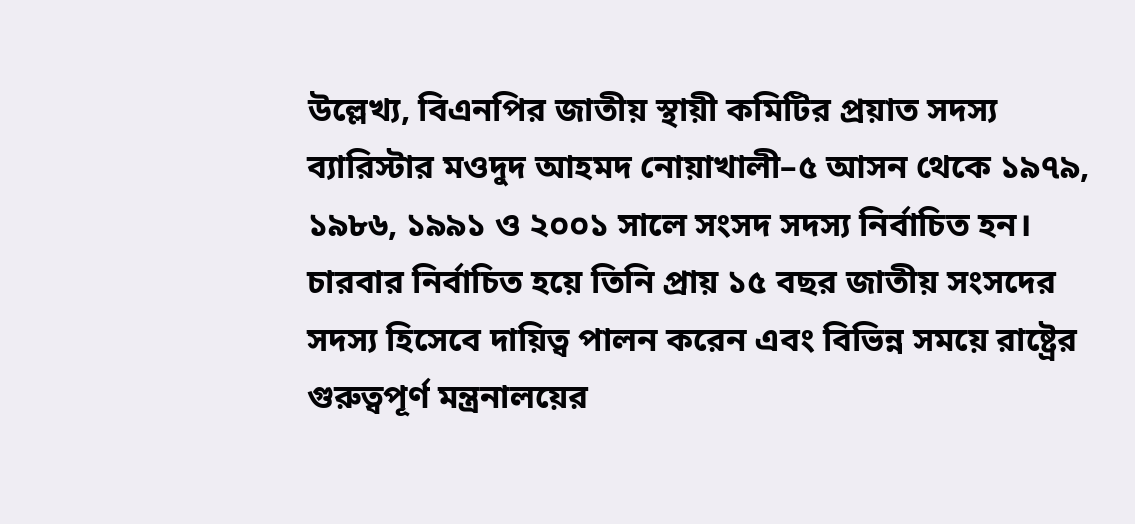উল্লেখ্য, বিএনপির জাতীয় স্থায়ী কমিটির প্রয়াত সদস্য ব্যারিস্টার মওদুদ আহমদ নোয়াখালী–৫ আসন থেকে ১৯৭৯, ১৯৮৬, ১৯৯১ ও ২০০১ সালে সংসদ সদস্য নির্বাচিত হন। চারবার নির্বাচিত হয়ে তিনি প্রায় ১৫ বছর জাতীয় সংসদের সদস্য হিসেবে দায়িত্ব পালন করেন এবং বিভিন্ন সময়ে রাষ্ট্রের গুরুত্বপূর্ণ মন্ত্রনালয়ের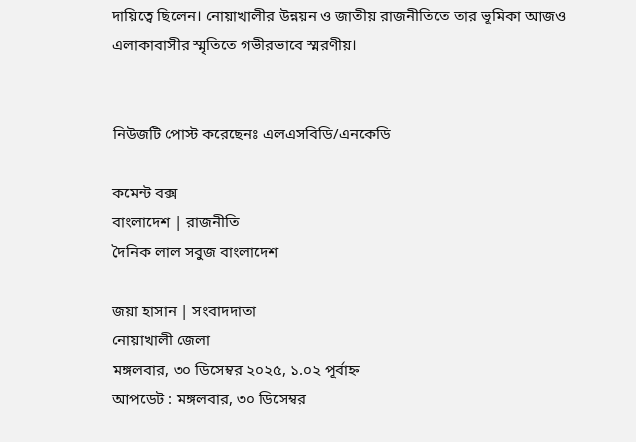দায়িত্বে ছিলেন। নোয়াখালীর উন্নয়ন ও জাতীয় রাজনীতিতে তার ভূমিকা আজও এলাকাবাসীর স্মৃতিতে গভীরভাবে স্মরণীয়।


নিউজটি পোস্ট করেছেনঃ এলএসবিডি/এনকেডি

কমেন্ট বক্স
বাংলাদেশ | রাজনীতি
দৈনিক লাল সবুজ বাংলাদেশ

জয়া হাসান | সংবাদদাতা
নোয়াখালী জেলা
মঙ্গলবার, ৩০ ডিসেম্বর ২০২৫, ১.০২ পূর্বাহ্ন
আপডেট : মঙ্গলবার, ৩০ ডিসেম্বর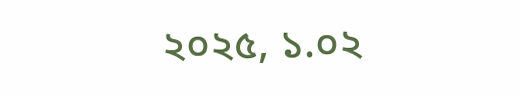২০২৫, ১.০২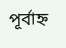পূর্বাহ্ন